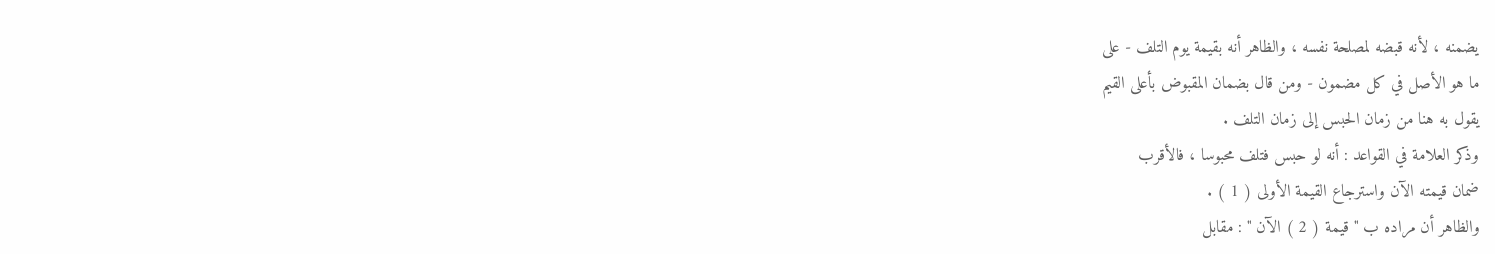يضمنه ، لأنه قبضه لمصلحة نفسه ، والظاهر أنه بقيمة يوم التلف - على
ما هو الأصل في كل مضمون - ومن قال بضمان المقبوض بأعلى القيم
يقول به هنا من زمان الحبس إلى زمان التلف .
وذكر العلامة في القواعد : أنه لو حبس فتلف محبوسا ، فالأقرب
ضمان قيمته الآن واسترجاع القيمة الأولى ( 1 ) .
والظاهر أن مراده ب " قيمة ( 2 ) الآن " : مقابل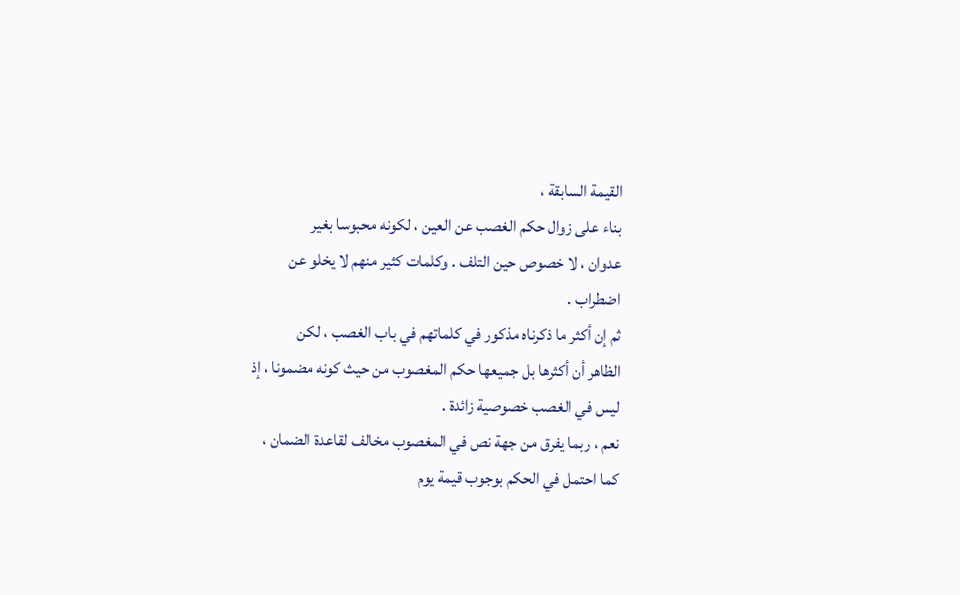القيمة السابقة ،
بناء على زوال حكم الغصب عن العين ، لكونه محبوسا بغير
عدوان ، لا خصوص حين التلف . وكلمات كثير منهم لا يخلو عن
اضطراب .
ثم إن أكثر ما ذكرناه مذكور في كلماتهم في باب الغصب ، لكن
الظاهر أن أكثرها بل جميعها حكم المغصوب من حيث كونه مضمونا ، إذ
ليس في الغصب خصوصية زائدة .
نعم ، ربما يفرق من جهة نص في المغصوب مخالف لقاعدة الضمان ،
كما احتمل في الحكم بوجوب قيمة يوم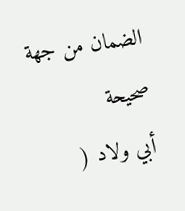الضمان من جهة صحيحة
أبي ولاد (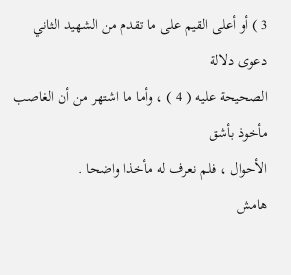3 ) أو أعلى القيم على ما تقدم من الشهيد الثاني دعوى دلالة
الصحيحة عليه ( 4 ) ، وأما ما اشتهر من أن الغاصب مأخوذ بأشق
الأحوال ، فلم نعرف له مأخذا واضحا .
هامش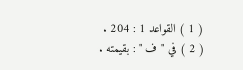( 1 ) القواعد 1 : 204 .
( 2 ) في " ف " : بقيمته .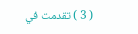( 3 ) تقدمت في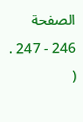الصفحة 246 - 247 .
(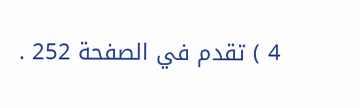4 ) تقدم في الصفحة 252 .